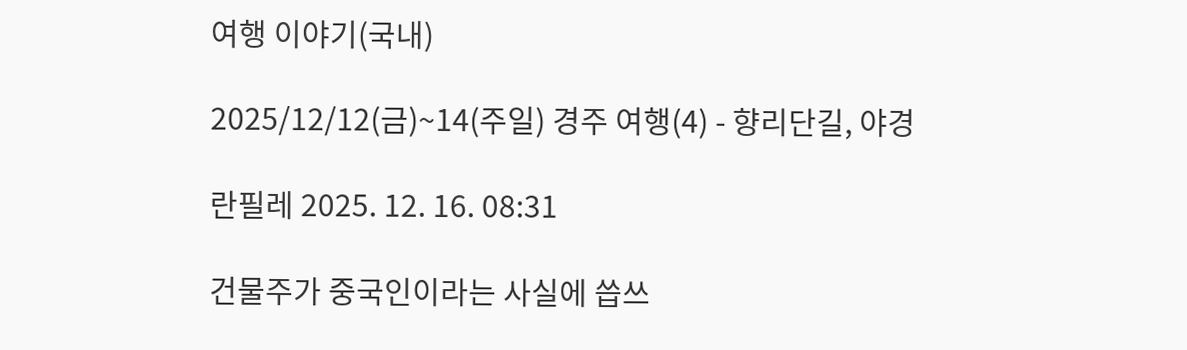여행 이야기(국내)

2025/12/12(금)~14(주일) 경주 여행(4) - 향리단길, 야경

란필레 2025. 12. 16. 08:31

건물주가 중국인이라는 사실에 씁쓰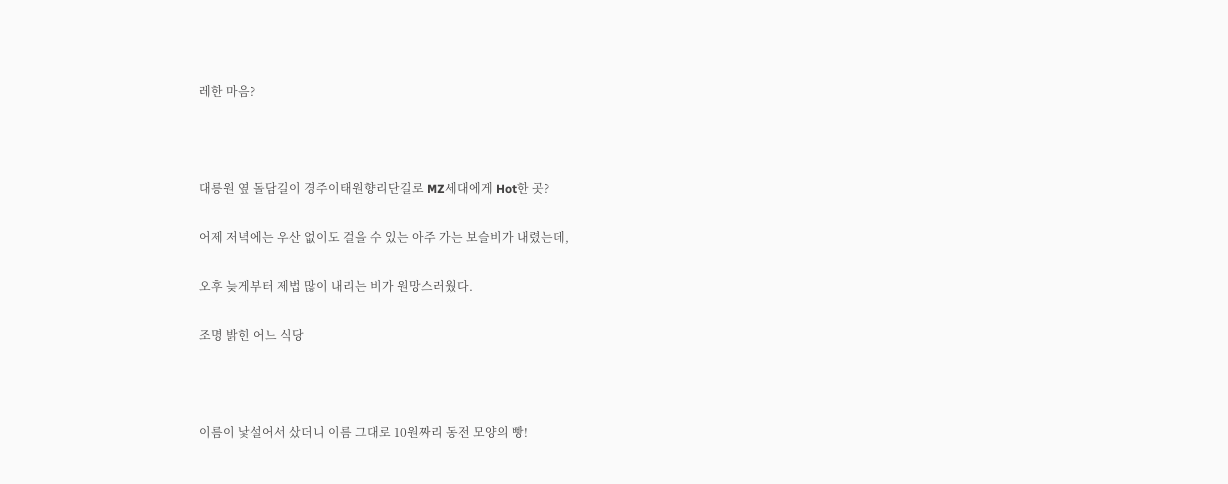레한 마음?



대릉원 옆 돌담길이 경주이태원향리단길로 MZ세대에게 Hot한 곳?

어제 저녁에는 우산 없이도 걸을 수 있는 아주 가는 보슬비가 내렸는데,

오후 늦게부터 제법 많이 내리는 비가 원망스러웠다.

조명 밝힌 어느 식당



이름이 낯설어서 샀더니 이름 그대로 10원짜리 동전 모양의 빵!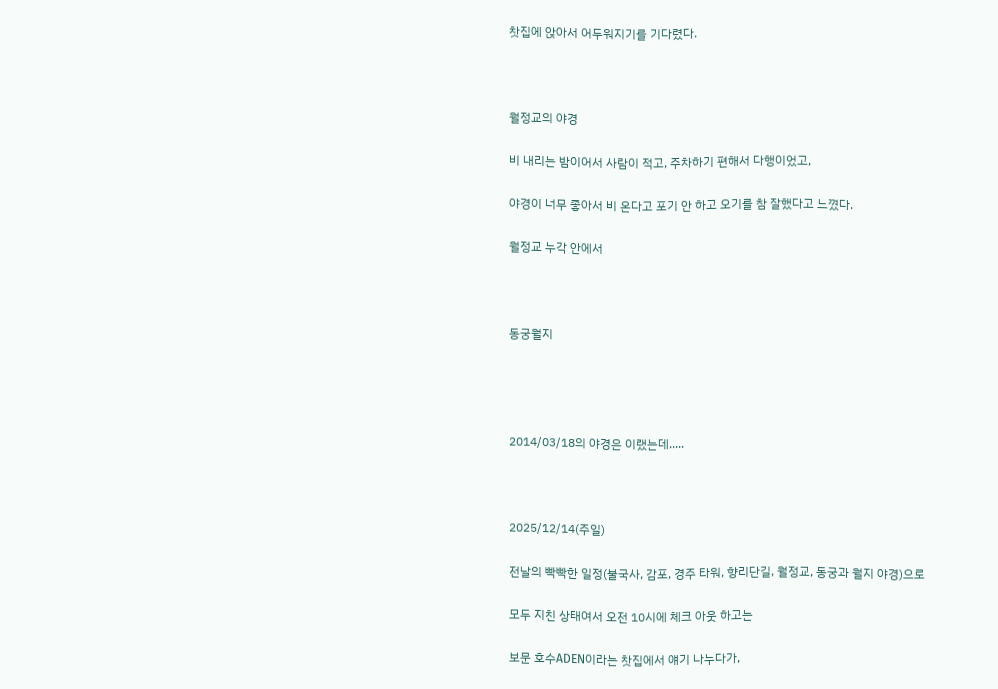찻집에 앉아서 어두워지기를 기다렸다.



월정교의 야경

비 내리는 밤이어서 사람이 적고, 주차하기 편해서 다행이었고,

야경이 너무 좋아서 비 온다고 포기 안 하고 오기를 참 잘했다고 느꼈다.

월정교 누각 안에서



동궁월지




2014/03/18의 야경은 이랬는데.....



2025/12/14(주일)

전날의 빡빡한 일정(불국사, 감포, 경주 타워, 향리단길, 월정교, 동궁과 월지 야경)으로

모두 지친 상태여서 오전 10시에 체크 아웃 하고는

보문 호수ADEN이라는 찻집에서 얘기 나누다가,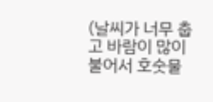(날씨가 너무 춥고 바람이 많이 불어서 호숫물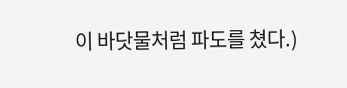이 바닷물처럼 파도를 쳤다.)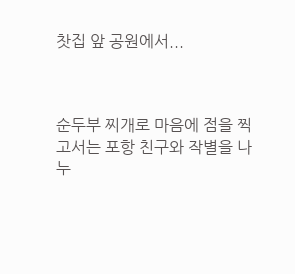찻집 앞 공원에서...



순두부 찌개로 마음에 점을 찍고서는 포항 친구와 작별을 나누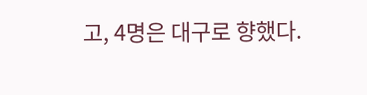고, 4명은 대구로 향했다.